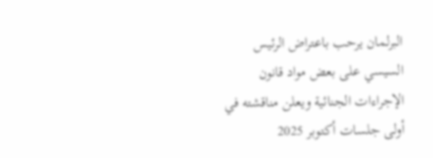البرلمان يرحب باعتراض الرئيس السيسي على بعض مواد قانون الإجراءات الجنائية ويعلن مناقشته في أولى جلسات أكتوبر 2025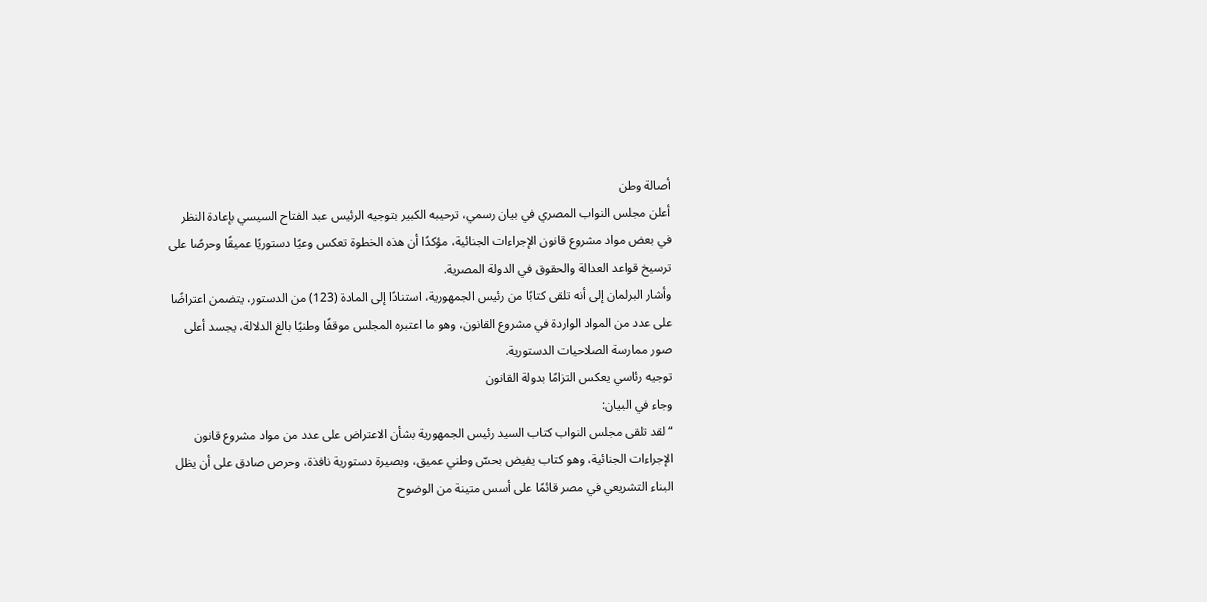أصالة وطن
أعلن مجلس النواب المصري في بيان رسمي، ترحيبه الكبير بتوجيه الرئيس عبد الفتاح السيسي بإعادة النظر في بعض مواد مشروع قانون الإجراءات الجنائية، مؤكدًا أن هذه الخطوة تعكس وعيًا دستوريًا عميقًا وحرصًا على ترسيخ قواعد العدالة والحقوق في الدولة المصرية.
وأشار البرلمان إلى أنه تلقى كتابًا من رئيس الجمهورية، استنادًا إلى المادة (123) من الدستور، يتضمن اعتراضًا على عدد من المواد الواردة في مشروع القانون، وهو ما اعتبره المجلس موقفًا وطنيًا بالغ الدلالة، يجسد أعلى صور ممارسة الصلاحيات الدستورية.
توجيه رئاسي يعكس التزامًا بدولة القانون
وجاء في البيان:
“لقد تلقى مجلس النواب كتاب السيد رئيس الجمهورية بشأن الاعتراض على عدد من مواد مشروع قانون الإجراءات الجنائية، وهو كتاب يفيض بحسّ وطني عميق، وبصيرة دستورية نافذة، وحرص صادق على أن يظل البناء التشريعي في مصر قائمًا على أسس متينة من الوضوح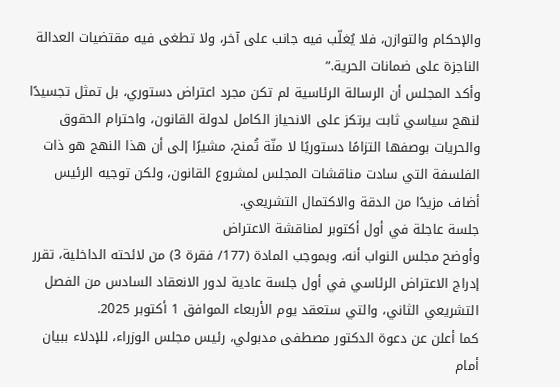والإحكام والتوازن، فلا يُغلّب فيه جانب على آخر، ولا تطغى فيه مقتضيات العدالة الناجزة على ضمانات الحرية.”
وأكد المجلس أن الرسالة الرئاسية لم تكن مجرد اعتراض دستوري، بل تمثل تجسيدًا لنهج سياسي ثابت يرتكز على الانحياز الكامل لدولة القانون، واحترام الحقوق والحريات بوصفها التزامًا دستوريًا لا منّة تُمنح، مشيرًا إلى أن هذا النهج هو ذات الفلسفة التي سادت مناقشات المجلس لمشروع القانون، ولكن توجيه الرئيس أضاف مزيدًا من الدقة والاكتمال التشريعي.
جلسة عاجلة في أول أكتوبر لمناقشة الاعتراض
وأوضح مجلس النواب أنه، وبموجب المادة (177/ فقرة 3) من لائحته الداخلية، تقرر إدراج الاعتراض الرئاسي في أول جلسة عادية لدور الانعقاد السادس من الفصل التشريعي الثاني، والتي ستعقد يوم الأربعاء الموافق 1 أكتوبر 2025.
كما أعلن عن دعوة الدكتور مصطفى مدبولي، رئيس مجلس الوزراء، للإدلاء ببيان أمام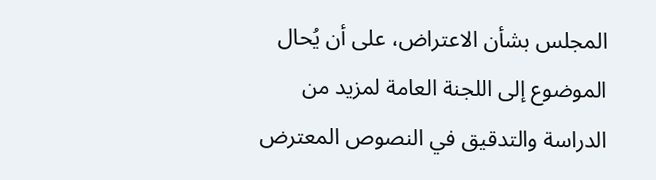المجلس بشأن الاعتراض، على أن يُحال الموضوع إلى اللجنة العامة لمزيد من الدراسة والتدقيق في النصوص المعترض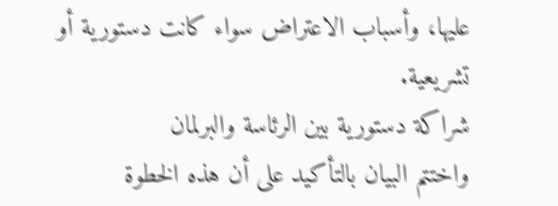عليها، وأسباب الاعتراض سواء كانت دستورية أو تشريعية.
شراكة دستورية بين الرئاسة والبرلمان
واختتم البيان بالتأكيد على أن هذه الخطوة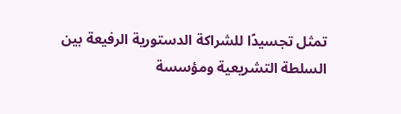تمثل تجسيدًا للشراكة الدستورية الرفيعة بين السلطة التشريعية ومؤسسة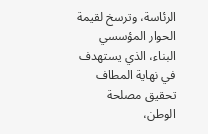الرئاسة، وترسخ لقيمة الحوار المؤسسي البناء، الذي يستهدف في نهاية المطاف تحقيق مصلحة الوطن،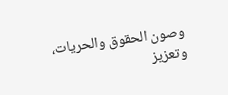وصون الحقوق والحريات، وتعزيز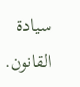سيادة القانون.